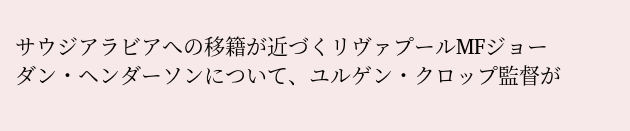サウジアラビアへの移籍が近づくリヴァプールMFジョーダン・ヘンダーソンについて、ユルゲン・クロップ監督が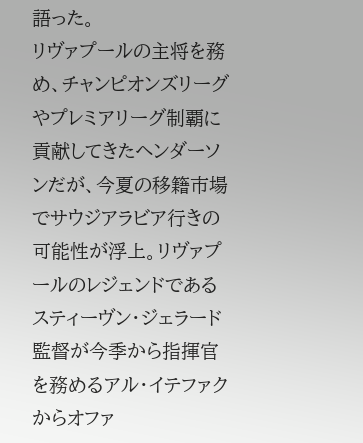語った。
リヴァプールの主将を務め、チャンピオンズリーグやプレミアリーグ制覇に貢献してきたヘンダーソンだが、今夏の移籍市場でサウジアラビア行きの可能性が浮上。リヴァプールのレジェンドであるスティーヴン・ジェラード監督が今季から指揮官を務めるアル・イテファクからオファ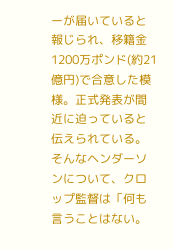ーが届いていると報じられ、移籍金1200万ポンド(約21億円)で合意した模様。正式発表が間近に迫っていると伝えられている。
そんなヘンダーソンについて、クロップ監督は「何も言うことはない。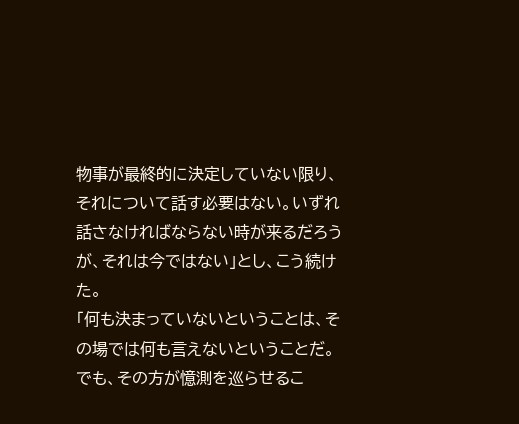物事が最終的に決定していない限り、それについて話す必要はない。いずれ話さなければならない時が来るだろうが、それは今ではない」とし、こう続けた。
「何も決まっていないということは、その場では何も言えないということだ。でも、その方が憶測を巡らせるこ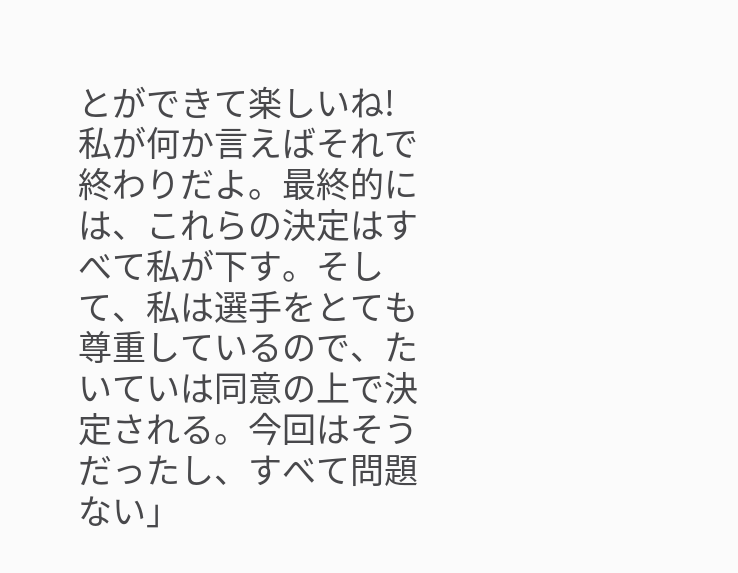とができて楽しいね! 私が何か言えばそれで終わりだよ。最終的には、これらの決定はすべて私が下す。そして、私は選手をとても尊重しているので、たいていは同意の上で決定される。今回はそうだったし、すべて問題ない」